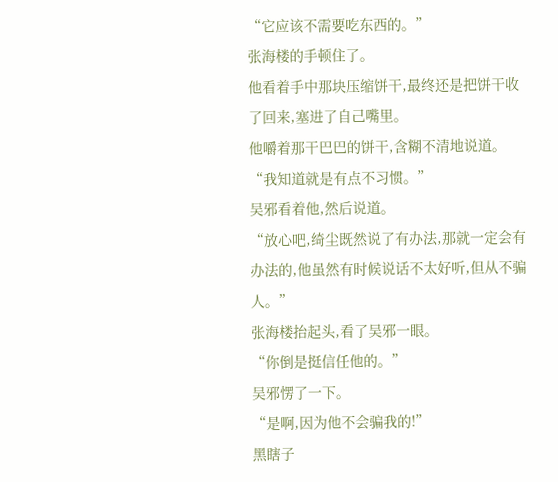“它应该不需要吃东西的。”
张海楼的手顿住了。
他看着手中那块压缩饼干,最终还是把饼干收了回来,塞进了自己嘴里。
他嚼着那干巴巴的饼干,含糊不清地说道。
“我知道就是有点不习惯。”
吴邪看着他,然后说道。
“放心吧,绮尘既然说了有办法,那就一定会有办法的,他虽然有时候说话不太好听,但从不骗人。”
张海楼抬起头,看了吴邪一眼。
“你倒是挺信任他的。”
吴邪愣了一下。
“是啊,因为他不会骗我的!”
黑瞎子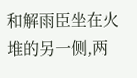和解雨臣坐在火堆的另一侧,两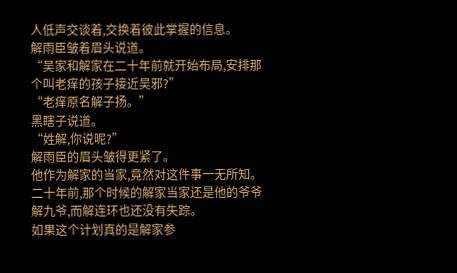人低声交谈着,交换着彼此掌握的信息。
解雨臣皱着眉头说道。
“吴家和解家在二十年前就开始布局,安排那个叫老痒的孩子接近吴邪?”
“老痒原名解子扬。”
黑瞎子说道。
“姓解,你说呢?”
解雨臣的眉头皱得更紧了。
他作为解家的当家,竟然对这件事一无所知。
二十年前,那个时候的解家当家还是他的爷爷解九爷,而解连环也还没有失踪。
如果这个计划真的是解家参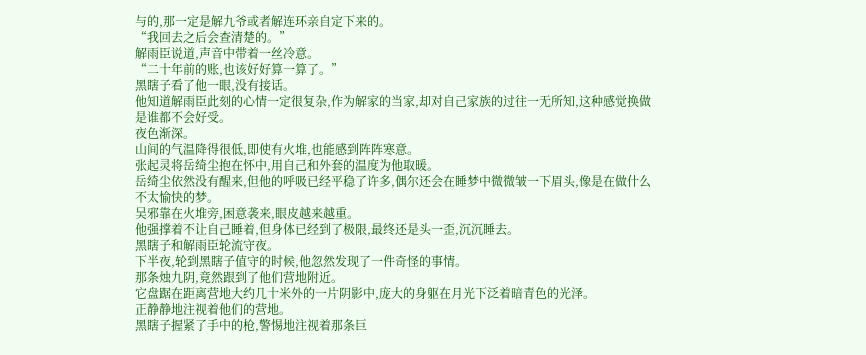与的,那一定是解九爷或者解连环亲自定下来的。
“我回去之后会查清楚的。”
解雨臣说道,声音中带着一丝冷意。
“二十年前的账,也该好好算一算了。”
黑瞎子看了他一眼,没有接话。
他知道解雨臣此刻的心情一定很复杂,作为解家的当家,却对自己家族的过往一无所知,这种感觉换做是谁都不会好受。
夜色渐深。
山间的气温降得很低,即使有火堆,也能感到阵阵寒意。
张起灵将岳绮尘抱在怀中,用自己和外套的温度为他取暖。
岳绮尘依然没有醒来,但他的呼吸已经平稳了许多,偶尔还会在睡梦中微微皱一下眉头,像是在做什么不太愉快的梦。
吴邪靠在火堆旁,困意袭来,眼皮越来越重。
他强撑着不让自己睡着,但身体已经到了极限,最终还是头一歪,沉沉睡去。
黑瞎子和解雨臣轮流守夜。
下半夜,轮到黑瞎子值守的时候,他忽然发现了一件奇怪的事情。
那条烛九阴,竟然跟到了他们营地附近。
它盘踞在距离营地大约几十米外的一片阴影中,庞大的身躯在月光下泛着暗青色的光泽。
正静静地注视着他们的营地。
黑瞎子握紧了手中的枪,警惕地注视着那条巨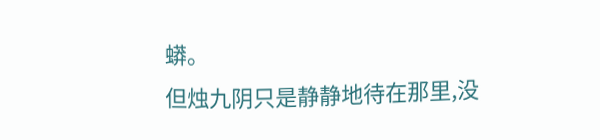蟒。
但烛九阴只是静静地待在那里,没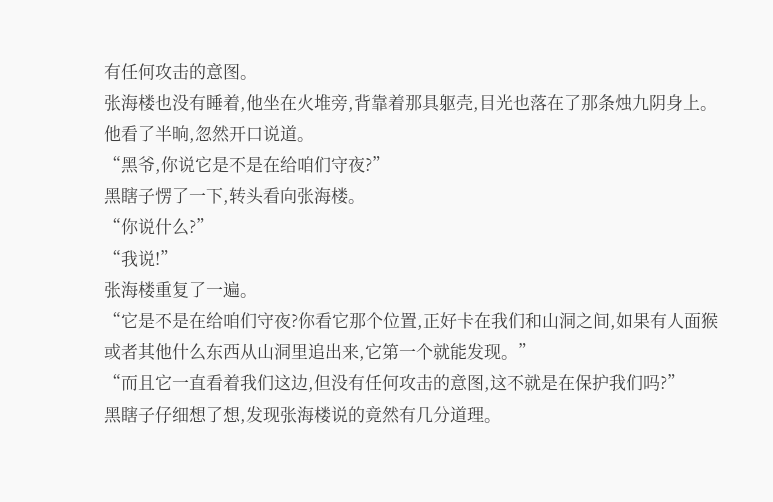有任何攻击的意图。
张海楼也没有睡着,他坐在火堆旁,背靠着那具躯壳,目光也落在了那条烛九阴身上。
他看了半晌,忽然开口说道。
“黑爷,你说它是不是在给咱们守夜?”
黑瞎子愣了一下,转头看向张海楼。
“你说什么?”
“我说!”
张海楼重复了一遍。
“它是不是在给咱们守夜?你看它那个位置,正好卡在我们和山洞之间,如果有人面猴或者其他什么东西从山洞里追出来,它第一个就能发现。”
“而且它一直看着我们这边,但没有任何攻击的意图,这不就是在保护我们吗?”
黑瞎子仔细想了想,发现张海楼说的竟然有几分道理。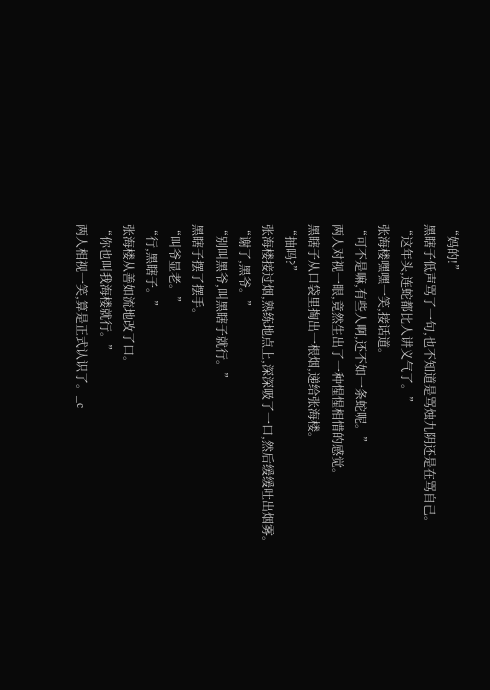“妈的!”
黑瞎子低声骂了一句,也不知道是骂烛九阴还是在骂自己。
“这年头,连蛇都比人讲义气了。”
张海楼嘿嘿一笑,接话道。
“可不是嘛,有些人啊,还不如一条蛇呢。”
两人对视一眼,竟然生出了一种惺惺相惜的感觉。
黑瞎子从口袋里掏出一根烟,递给张海楼。
“抽吗?”
张海楼接过烟,熟练地点上,深深吸了一口,然后缓缓吐出烟雾。
“谢了,黑爷。”
“别叫黑爷,叫黑瞎子就行。”
黑瞎子摆了摆手。
“叫爷显老。”
“行,黑瞎子。”
张海楼从善如流地改了口。
“你也叫我海楼就行。”
两人相视一笑,算是正式认识了。_c